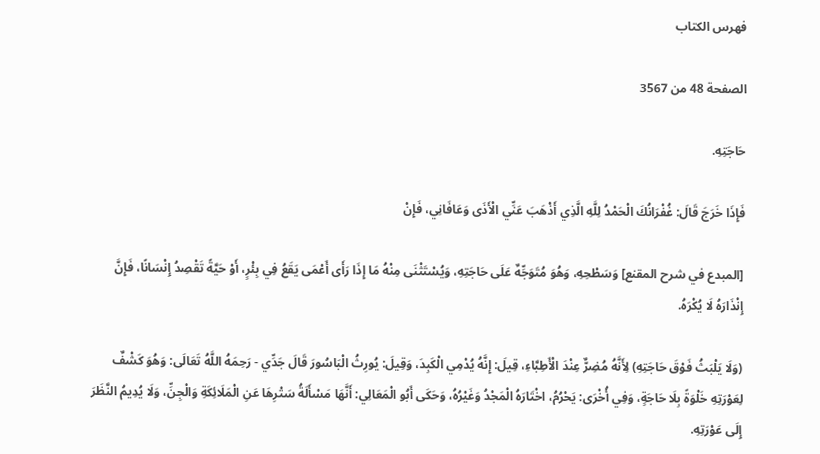فهرس الكتاب

الصفحة 48 من 3567

حَاجَتِهِ.

فَإِذَا خَرَجَ قَالَ: غُفْرَانُكَ الْحَمْدُ لِلَّهِ الَّذِي أَذْهَبَ عَنِّي الْأَذَى وَعَافَانِي، فَإِنْ

[المبدع في شرح المقنع] وَسَطْحِهِ، وَهُوَ مُتَوَجِّهٌ عَلَى حَاجَتِهِ، وَيُسْتَثْنَى مِنْهُ مَا إِذَا رَأَى أَعْمَى يَقَعُ فِي بِئْرٍ، أَوْ حَيَّةً تَقْصِدُ إِنْسَانًا، فَإِنَّ إِنْذَارَهُ لَا يُكْرَهُ.

(وَلَا يَلْبَثُ فَوْقَ حَاجَتِهِ) لِأَنَّهُ مُضِرٌّ عِنْدَ الْأَطِبَّاءِ، قِيلَ: إِنَّهُ يُدْمِي الْكَبِدَ، وَقِيلَ: يُورِثُ الْبَاسُورَ قَالَ جَدِّي - رَحِمَهُ اللَّهُ تَعَالَى: وَهُوَ كَشْفٌ لِعَوْرَتِهِ خَلْوَةً بِلَا حَاجَةٍ، وَفِي أُخْرَى: يَحْرُمُ، اخْتَارَهُ الْمَجْدُ وَغَيْرُهُ، وَحَكَى أَبُو الْمَعَالِي: أَنَّهَا مَسْأَلَةُ سَتْرِهَا عَنِ الْمَلَائِكَةِ وَالْجِنِّ، وَلَا يُدِيمُ النَّظَرَ إِلَى عَوْرَتِهِ.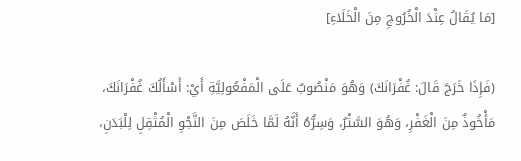[مَا يُقَالُ عِنْدَ الْخُرُوجِ مِنَ الْخَلَاءِ]

(فَإِذَا خَرَجَ قَالَ: غُفْرَانَكَ) وَهُوَ مَنْصُوبٌ عَلَى الْمَفْعُولِيَّةِ أَيْ: أَسْأَلُكَ غُفْرَانَكَ، مَأْخُوذٌ مِنَ الْغَفْرِ، وَهُوَ السَّتْرُ، وَسِرُّهُ أَنَّهُ لَمَّا خَلَصَ مِنَ النَّجْوِ الْمُثْقِلِ لِلْبَدَنِ،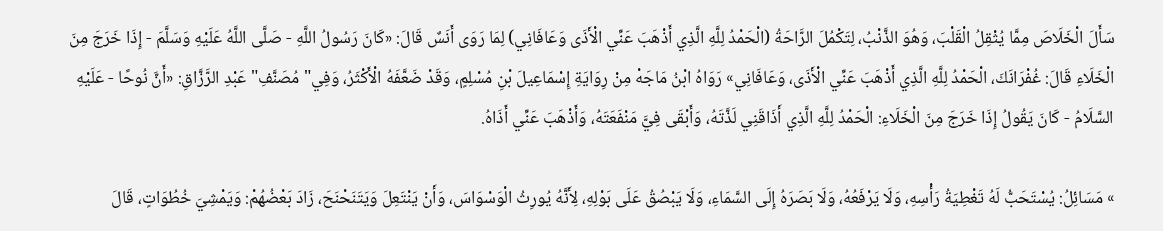سَأَلَ الْخَلَاصَ مِمَّا يُثْقِلُ الْقَلْبَ، وَهُوَ الذَّنْبُ، لِتَكْمُلَ الرَّاحَةُ (الْحَمْدُ لِلَّهِ الَّذِي أَذْهَبَ عَنِّي الْأَذَى وَعَافَانِي) لِمَا رَوَى أَنَسٌ قَالَ: «كَانَ رَسُولُ اللَّهِ - صَلَّى اللَّهُ عَلَيْهِ وَسَلَّمَ - إِذَا خَرَجَ مِنَ الْخَلَاءِ قَالَ: غُفْرَانَكَ، الْحَمْدُ لِلَّهِ الَّذِي أَذْهَبَ عَنِّي الْأَذَى، وَعَافَانِي» رَوَاهُ ابْنُ مَاجَهْ مِنْ رِوَايَةِ إِسْمَاعِيلَ بْنِ مُسْلِمٍ، وَقَدْ ضَعَّفَهُ الْأَكْثَرُ، وَفِي"مُصَنَّفِ"عَبْدِ الرَّزَّاقِ: «أَنَّ نُوحًا - عَلَيْهِ السَّلَامُ - كَانَ يَقُولُ إِذَا خَرَجَ مِنَ الْخَلَاءِ: الْحَمْدُ لِلَّهِ الَّذِي أَذَاقَنِي لَذَّتَهُ، وَأَبْقَى فِيَّ مَنْفَعَتَهُ، وَأَذْهَبَ عَنِّي أَذَاهُ.

» مَسَائِلُ: يُسْتَحَبُّ لَهُ تَغْطِيَةُ رَأْسِهِ، وَلَا يَرْفَعُهُ، وَلَا بَصَرَهُ إِلَى السَّمَاءِ، وَلَا يَبْصُقُ عَلَى بَوْلِهِ، لِأَنَّهُ يُورِثُ الْوَسْوَاسَ، وَأَنْ يَنْتَعِلَ وَيَتَنَحْنَحَ، زَادَ بَعْضُهُمْ: وَيَمْشِيَ خُطُوَاتٍ، قَالَ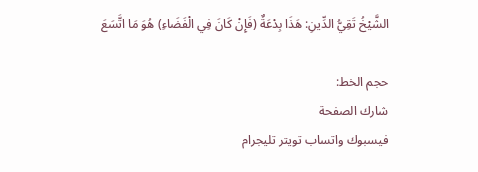الشَّيْخُ تَقِيُّ الدِّينِ: هَذَا بِدْعَةٌ (فَإِنْ كَانَ فِي الْفَضَاءِ) هُوَ مَا اتَّسَعَ

حجم الخط:
شارك الصفحة
فيسبوك واتساب تويتر تليجرام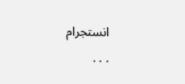انستجرام
. . .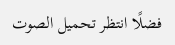فضلًا انتظر تحميل الصوت